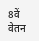8वें वेतन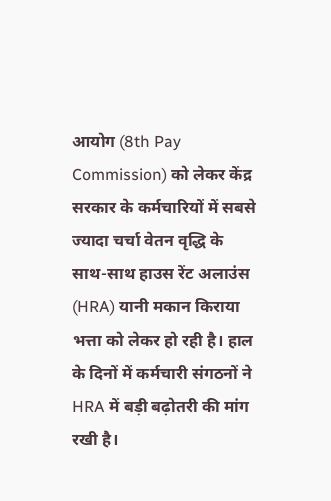आयोग (8th Pay Commission) को लेकर केंद्र सरकार के कर्मचारियों में सबसे ज्यादा चर्चा वेतन वृद्धि के साथ-साथ हाउस रेंट अलाउंस (HRA) यानी मकान किराया भत्ता को लेकर हो रही है। हाल के दिनों में कर्मचारी संगठनों ने HRA में बड़ी बढ़ोतरी की मांग रखी है।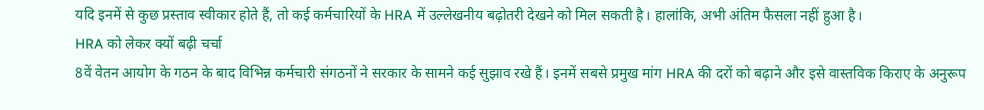यदि इनमें से कुछ प्रस्ताव स्वीकार होते हैं, तो कई कर्मचारियों के HRA में उल्लेखनीय बढ़ोतरी देखने को मिल सकती है। हालांकि, अभी अंतिम फैसला नहीं हुआ है।
HRA को लेकर क्यों बढ़ी चर्चा
8वें वेतन आयोग के गठन के बाद विभिन्न कर्मचारी संगठनों ने सरकार के सामने कई सुझाव रखे हैं। इनमें सबसे प्रमुख मांग HRA की दरों को बढ़ाने और इसे वास्तविक किराए के अनुरूप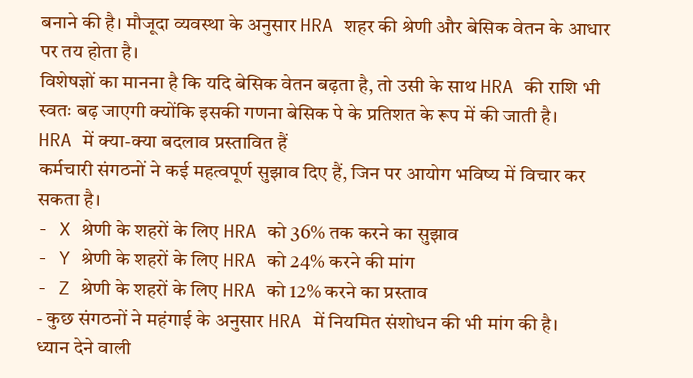बनाने की है। मौजूदा व्यवस्था के अनुसार HRA शहर की श्रेणी और बेसिक वेतन के आधार पर तय होता है।
विशेषज्ञों का मानना है कि यदि बेसिक वेतन बढ़ता है, तो उसी के साथ HRA की राशि भी स्वतः बढ़ जाएगी क्योंकि इसकी गणना बेसिक पे के प्रतिशत के रूप में की जाती है।
HRA में क्या-क्या बदलाव प्रस्तावित हैं
कर्मचारी संगठनों ने कई महत्वपूर्ण सुझाव दिए हैं, जिन पर आयोग भविष्य में विचार कर सकता है।
- X श्रेणी के शहरों के लिए HRA को 36% तक करने का सुझाव
- Y श्रेणी के शहरों के लिए HRA को 24% करने की मांग
- Z श्रेणी के शहरों के लिए HRA को 12% करने का प्रस्ताव
- कुछ संगठनों ने महंगाई के अनुसार HRA में नियमित संशोधन की भी मांग की है।
ध्यान देने वाली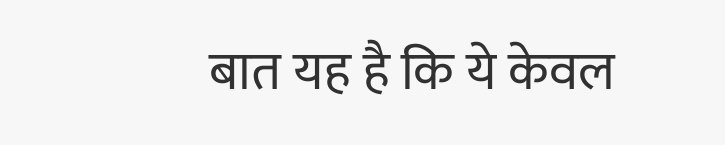बात यह है कि ये केवल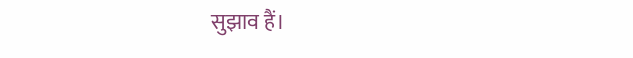सुझाव हैं।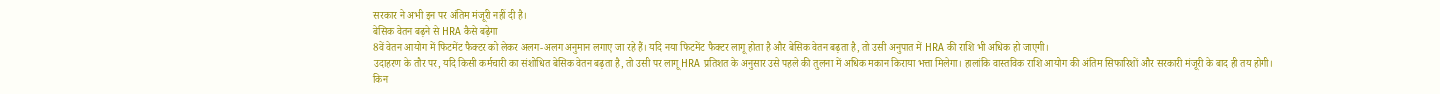सरकार ने अभी इन पर अंतिम मंजूरी नहीं दी है।
बेसिक वेतन बढ़ने से HRA कैसे बढ़ेगा
8वें वेतन आयोग में फिटमेंट फैक्टर को लेकर अलग-अलग अनुमान लगाए जा रहे हैं। यदि नया फिटमेंट फैक्टर लागू होता है और बेसिक वेतन बढ़ता है, तो उसी अनुपात में HRA की राशि भी अधिक हो जाएगी।
उदाहरण के तौर पर, यदि किसी कर्मचारी का संशोधित बेसिक वेतन बढ़ता है, तो उसी पर लागू HRA प्रतिशत के अनुसार उसे पहले की तुलना में अधिक मकान किराया भत्ता मिलेगा। हालांकि वास्तविक राशि आयोग की अंतिम सिफारिशों और सरकारी मंजूरी के बाद ही तय होगी।
किन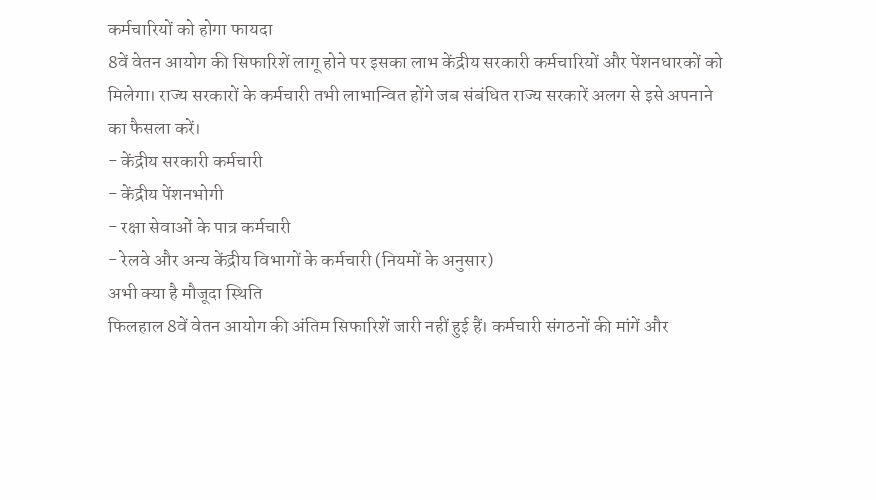कर्मचारियों को होगा फायदा
8वें वेतन आयोग की सिफारिशें लागू होने पर इसका लाभ केंद्रीय सरकारी कर्मचारियों और पेंशनधारकों को मिलेगा। राज्य सरकारों के कर्मचारी तभी लाभान्वित होंगे जब संबंधित राज्य सरकारें अलग से इसे अपनाने का फैसला करें।
- केंद्रीय सरकारी कर्मचारी
- केंद्रीय पेंशनभोगी
- रक्षा सेवाओं के पात्र कर्मचारी
- रेलवे और अन्य केंद्रीय विभागों के कर्मचारी (नियमों के अनुसार)
अभी क्या है मौजूदा स्थिति
फिलहाल 8वें वेतन आयोग की अंतिम सिफारिशें जारी नहीं हुई हैं। कर्मचारी संगठनों की मांगें और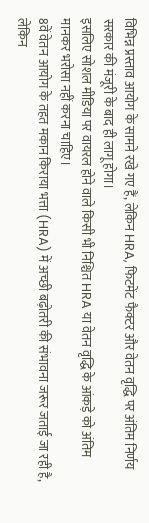विभिन्न प्रस्ताव आयोग के सामने रखे गए हैं, लेकिन HRA, फिटमेंट फैक्टर और वेतन वृद्धि पर अंतिम निर्णय सरकार की मंजूरी के बाद ही लागू होगा।
इसलिए सोशल मीडिया पर वायरल होने वाले किसी भी निश्चित HRA या वेतन वृद्धि के आंकड़े को अंतिम मानकर भरोसा नहीं करना चाहिए।
8वें वेतन आयोग के तहत मकान किराया भत्ता (HRA) में अच्छी बढ़ोतरी की संभावना जरूर जताई जा रही है, लेकिन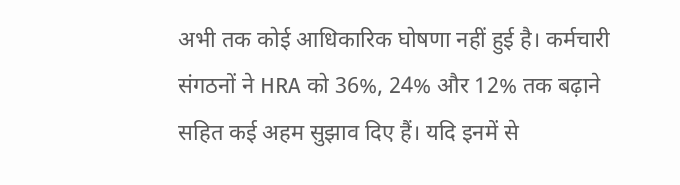अभी तक कोई आधिकारिक घोषणा नहीं हुई है। कर्मचारी संगठनों ने HRA को 36%, 24% और 12% तक बढ़ाने सहित कई अहम सुझाव दिए हैं। यदि इनमें से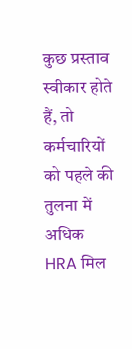कुछ प्रस्ताव स्वीकार होते हैं, तो कर्मचारियों को पहले की तुलना में अधिक HRA मिल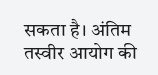सकता है। अंतिम तस्वीर आयोग की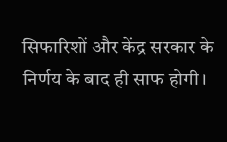सिफारिशों और केंद्र सरकार के निर्णय के बाद ही साफ होगी।